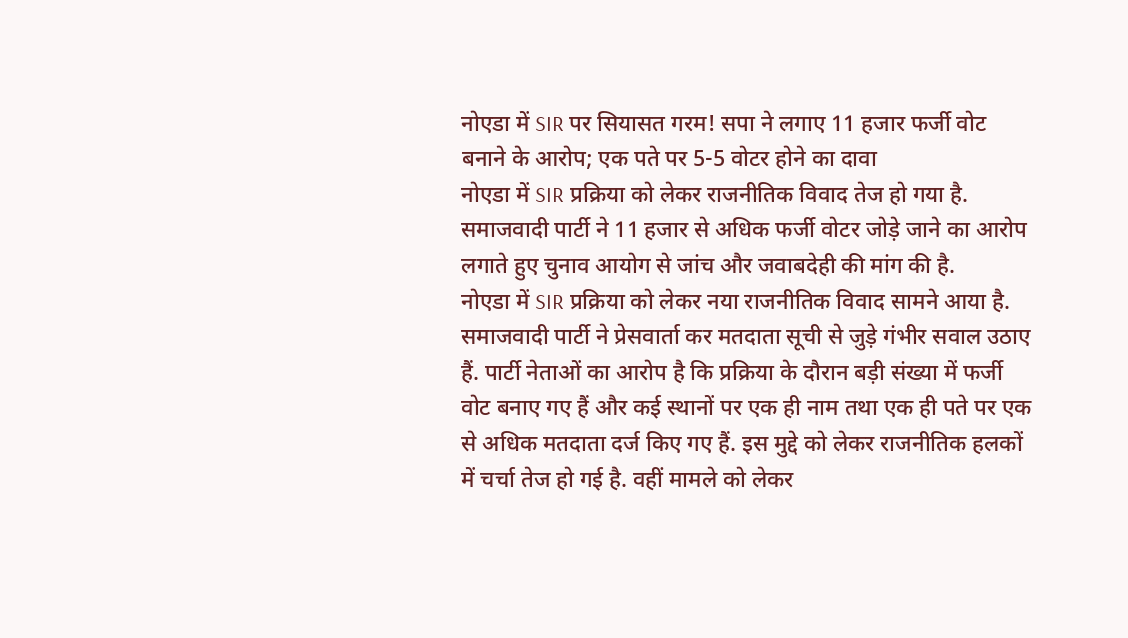नोएडा में SIR पर सियासत गरम! सपा ने लगाए 11 हजार फर्जी वोट बनाने के आरोप; एक पते पर 5-5 वोटर होने का दावा
नोएडा में SIR प्रक्रिया को लेकर राजनीतिक विवाद तेज हो गया है. समाजवादी पार्टी ने 11 हजार से अधिक फर्जी वोटर जोड़े जाने का आरोप लगाते हुए चुनाव आयोग से जांच और जवाबदेही की मांग की है.
नोएडा में SIR प्रक्रिया को लेकर नया राजनीतिक विवाद सामने आया है. समाजवादी पार्टी ने प्रेसवार्ता कर मतदाता सूची से जुड़े गंभीर सवाल उठाए हैं. पार्टी नेताओं का आरोप है कि प्रक्रिया के दौरान बड़ी संख्या में फर्जी वोट बनाए गए हैं और कई स्थानों पर एक ही नाम तथा एक ही पते पर एक से अधिक मतदाता दर्ज किए गए हैं. इस मुद्दे को लेकर राजनीतिक हलकों में चर्चा तेज हो गई है. वहीं मामले को लेकर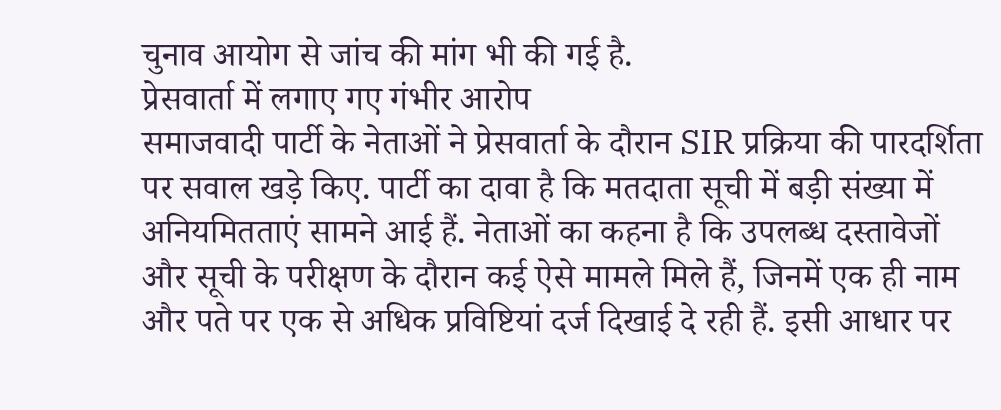चुनाव आयोग से जांच की मांग भी की गई है.
प्रेसवार्ता में लगाए गए गंभीर आरोप
समाजवादी पार्टी के नेताओं ने प्रेसवार्ता के दौरान SIR प्रक्रिया की पारदर्शिता पर सवाल खड़े किए. पार्टी का दावा है कि मतदाता सूची में बड़ी संख्या में अनियमितताएं सामने आई हैं. नेताओं का कहना है कि उपलब्ध दस्तावेजों और सूची के परीक्षण के दौरान कई ऐसे मामले मिले हैं, जिनमें एक ही नाम और पते पर एक से अधिक प्रविष्टियां दर्ज दिखाई दे रही हैं. इसी आधार पर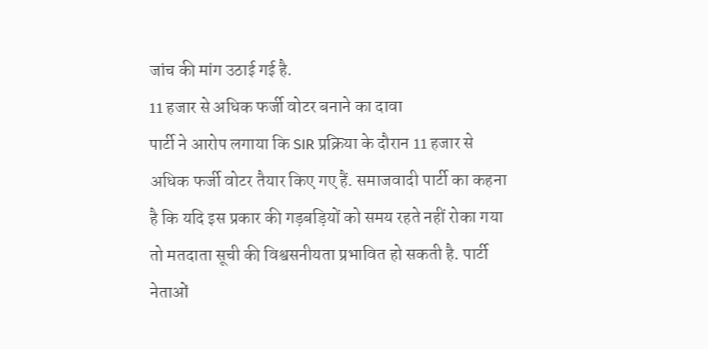जांच की मांग उठाई गई है.
11 हजार से अधिक फर्जी वोटर बनाने का दावा
पार्टी ने आरोप लगाया कि SIR प्रक्रिया के दौरान 11 हजार से अधिक फर्जी वोटर तैयार किए गए हैं. समाजवादी पार्टी का कहना है कि यदि इस प्रकार की गड़बड़ियों को समय रहते नहीं रोका गया तो मतदाता सूची की विश्वसनीयता प्रभावित हो सकती है. पार्टी नेताओं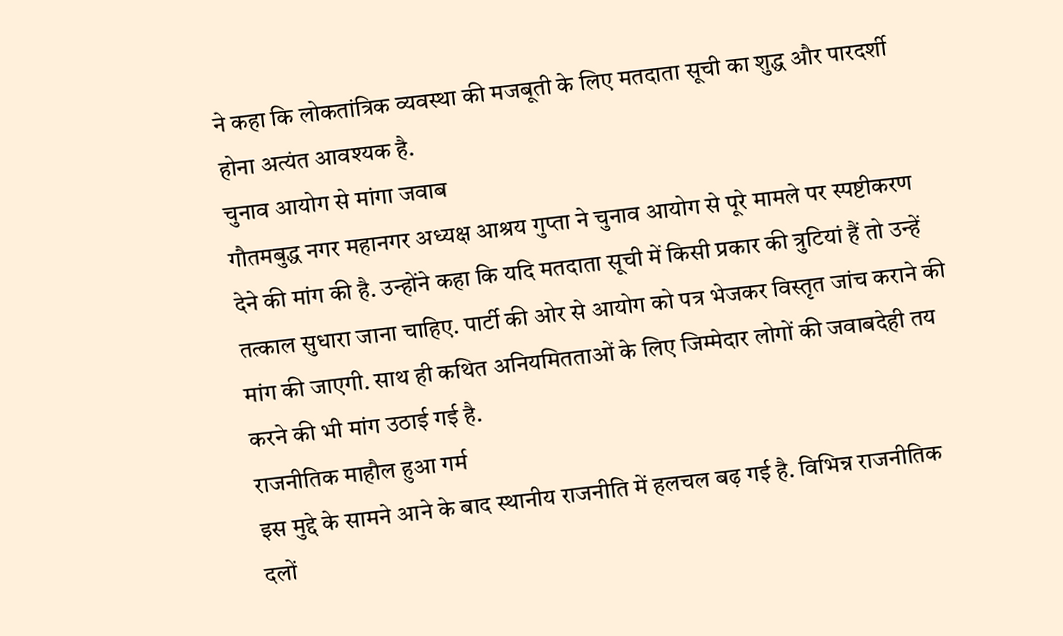ने कहा कि लोकतांत्रिक व्यवस्था की मजबूती के लिए मतदाता सूची का शुद्ध और पारदर्शी होना अत्यंत आवश्यक है.
चुनाव आयोग से मांगा जवाब
गौतमबुद्ध नगर महानगर अध्यक्ष आश्रय गुप्ता ने चुनाव आयोग से पूरे मामले पर स्पष्टीकरण देने की मांग की है. उन्होंने कहा कि यदि मतदाता सूची में किसी प्रकार की त्रुटियां हैं तो उन्हें तत्काल सुधारा जाना चाहिए. पार्टी की ओर से आयोग को पत्र भेजकर विस्तृत जांच कराने की मांग की जाएगी. साथ ही कथित अनियमितताओं के लिए जिम्मेदार लोगों की जवाबदेही तय करने की भी मांग उठाई गई है.
राजनीतिक माहौल हुआ गर्म
इस मुद्दे के सामने आने के बाद स्थानीय राजनीति में हलचल बढ़ गई है. विभिन्न राजनीतिक दलों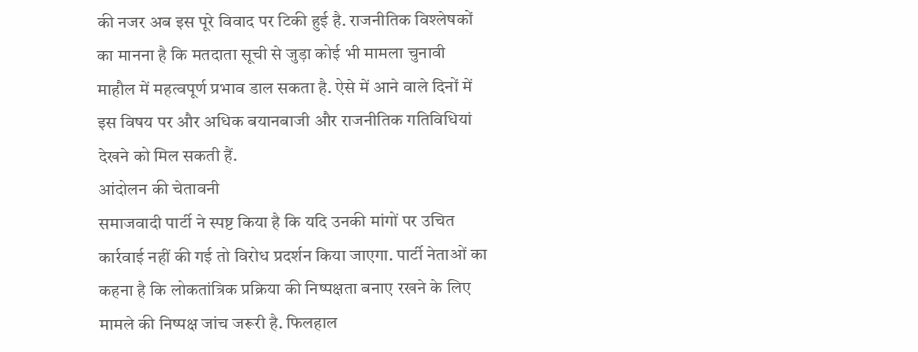की नजर अब इस पूरे विवाद पर टिकी हुई है. राजनीतिक विश्लेषकों का मानना है कि मतदाता सूची से जुड़ा कोई भी मामला चुनावी माहौल में महत्वपूर्ण प्रभाव डाल सकता है. ऐसे में आने वाले दिनों में इस विषय पर और अधिक बयानबाजी और राजनीतिक गतिविधियां देखने को मिल सकती हैं.
आंदोलन की चेतावनी
समाजवादी पार्टी ने स्पष्ट किया है कि यदि उनकी मांगों पर उचित कार्रवाई नहीं की गई तो विरोध प्रदर्शन किया जाएगा. पार्टी नेताओं का कहना है कि लोकतांत्रिक प्रक्रिया की निष्पक्षता बनाए रखने के लिए मामले की निष्पक्ष जांच जरूरी है. फिलहाल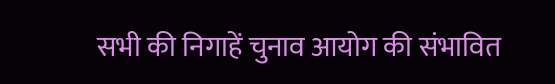सभी की निगाहें चुनाव आयोग की संभावित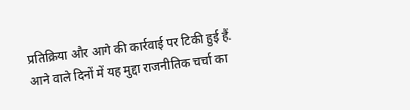प्रतिक्रिया और आगे की कार्रवाई पर टिकी हुई हैं. आने वाले दिनों में यह मुद्दा राजनीतिक चर्चा का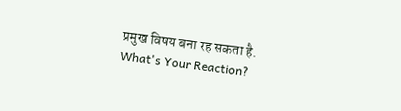प्रमुख विषय बना रह सकता है.
What's Your Reaction?